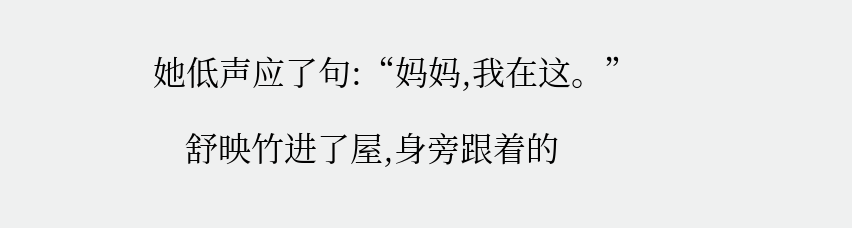她低声应了句:“妈妈,我在这。”

    舒映竹进了屋,身旁跟着的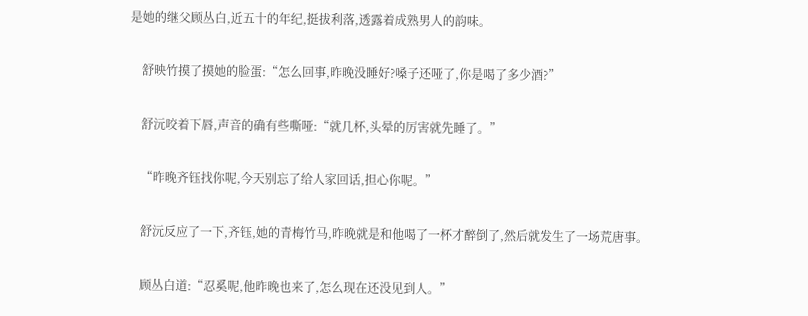是她的继父顾丛白,近五十的年纪,挺拔利落,透露着成熟男人的韵味。

    舒映竹摸了摸她的脸蛋:“怎么回事,昨晚没睡好?嗓子还哑了,你是喝了多少酒?”

    舒沅咬着下唇,声音的确有些嘶哑:“就几杯,头晕的厉害就先睡了。”

    “昨晚齐钰找你呢,今天别忘了给人家回话,担心你呢。”

    舒沅反应了一下,齐钰,她的青梅竹马,昨晚就是和他喝了一杯才醉倒了,然后就发生了一场荒唐事。

    顾丛白道:“忍奚呢,他昨晚也来了,怎么现在还没见到人。”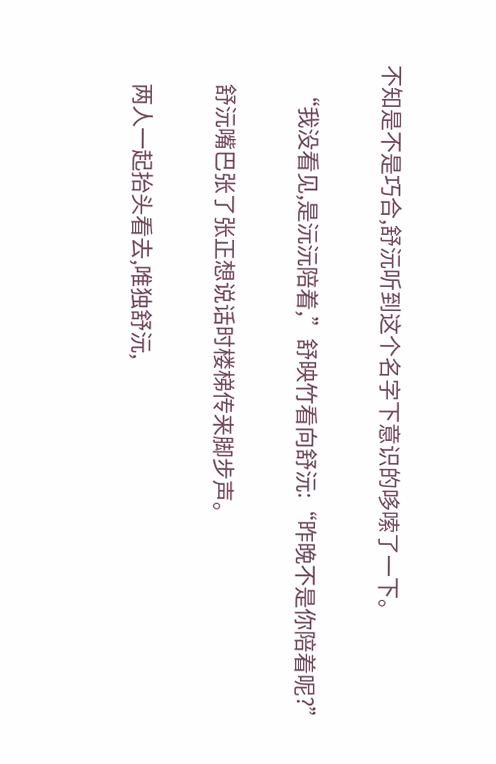不知是不是巧合,舒沅听到这个名字下意识的哆嗦了一下。

    “我没看见,是沅沅陪着,”舒映竹看向舒沅:“昨晚不是你陪着呢?”

    舒沅嘴巴张了张正想说话时楼梯传来脚步声。

    两人一起抬头看去,唯独舒沅,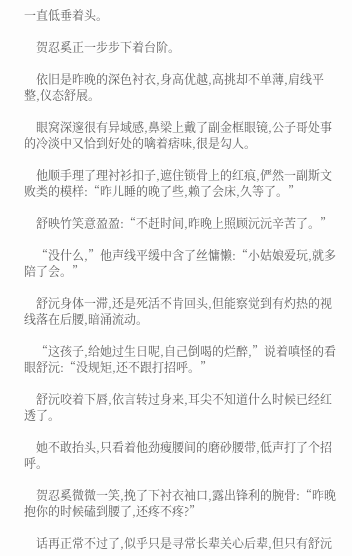一直低垂着头。

    贺忍奚正一步步下着台阶。

    依旧是昨晚的深色衬衣,身高优越,高挑却不单薄,肩线平整,仪态舒展。

    眼窝深邃很有异域感,鼻梁上戴了副金框眼镜,公子哥处事的冷淡中又恰到好处的噙着痞味,很是勾人。

    他顺手理了理衬衫扣子,遮住锁骨上的红痕,俨然一副斯文败类的模样:“昨儿睡的晚了些,赖了会床,久等了。”

    舒映竹笑意盈盈:“不赶时间,昨晚上照顾沅沅辛苦了。”

    “没什么,”他声线平缓中含了丝慵懒:“小姑娘爱玩,就多陪了会。”

    舒沅身体一滞,还是死活不肯回头,但能察觉到有灼热的视线落在后腰,暗涌流动。

    “这孩子,给她过生日呢,自己倒喝的烂醉,”说着嗔怪的看眼舒沅:“没规矩,还不跟打招呼。”

    舒沅咬着下唇,依言转过身来,耳尖不知道什么时候已经红透了。

    她不敢抬头,只看着他劲瘦腰间的磨砂腰带,低声打了个招呼。

    贺忍奚微微一笑,挽了下衬衣袖口,露出锋利的腕骨:“昨晚抱你的时候磕到腰了,还疼不疼?”

    话再正常不过了,似乎只是寻常长辈关心后辈,但只有舒沅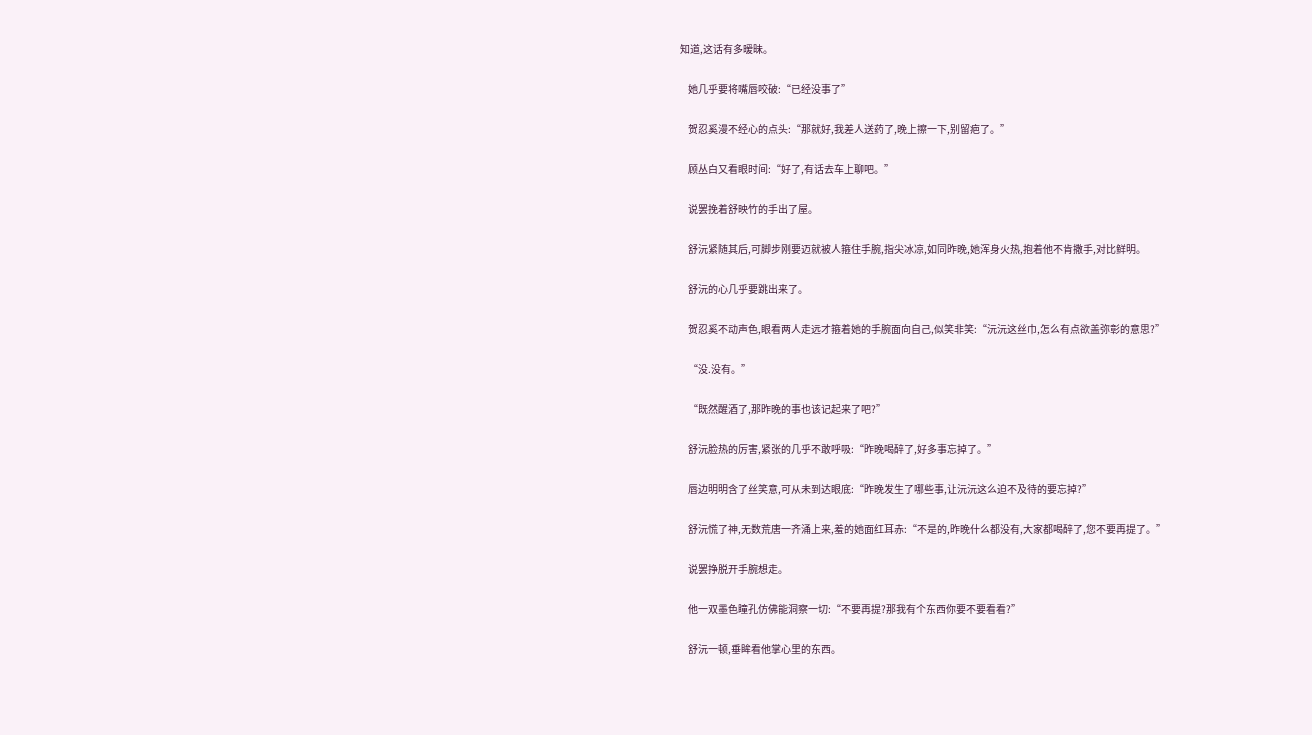知道,这话有多暧昧。

    她几乎要将嘴唇咬破:“已经没事了”

    贺忍奚漫不经心的点头:“那就好,我差人送药了,晚上擦一下,别留疤了。”

    顾丛白又看眼时间:“好了,有话去车上聊吧。”

    说罢挽着舒映竹的手出了屋。

    舒沅紧随其后,可脚步刚要迈就被人箍住手腕,指尖冰凉,如同昨晚,她浑身火热,抱着他不肯撒手,对比鲜明。

    舒沅的心几乎要跳出来了。

    贺忍奚不动声色,眼看两人走远才箍着她的手腕面向自己,似笑非笑:“沅沅这丝巾,怎么有点欲盖弥彰的意思?”

    “没.没有。”

    “既然醒酒了,那昨晚的事也该记起来了吧?”

    舒沅脸热的厉害,紧张的几乎不敢呼吸:“昨晚喝醉了,好多事忘掉了。”

    唇边明明含了丝笑意,可从未到达眼底:“昨晚发生了哪些事,让沅沅这么迫不及待的要忘掉?”

    舒沅慌了神,无数荒唐一齐涌上来,羞的她面红耳赤:“不是的,昨晚什么都没有,大家都喝醉了,您不要再提了。”

    说罢挣脱开手腕想走。

    他一双墨色瞳孔仿佛能洞察一切:“不要再提?那我有个东西你要不要看看?”

    舒沅一顿,垂眸看他掌心里的东西。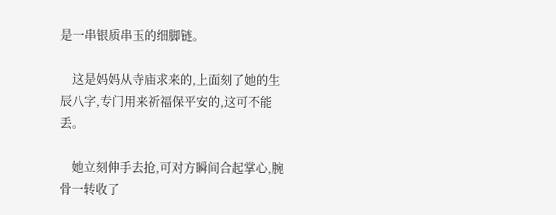是一串银质串玉的细脚链。

    这是妈妈从寺庙求来的,上面刻了她的生辰八字,专门用来祈福保平安的,这可不能丢。

    她立刻伸手去抢,可对方瞬间合起掌心,腕骨一转收了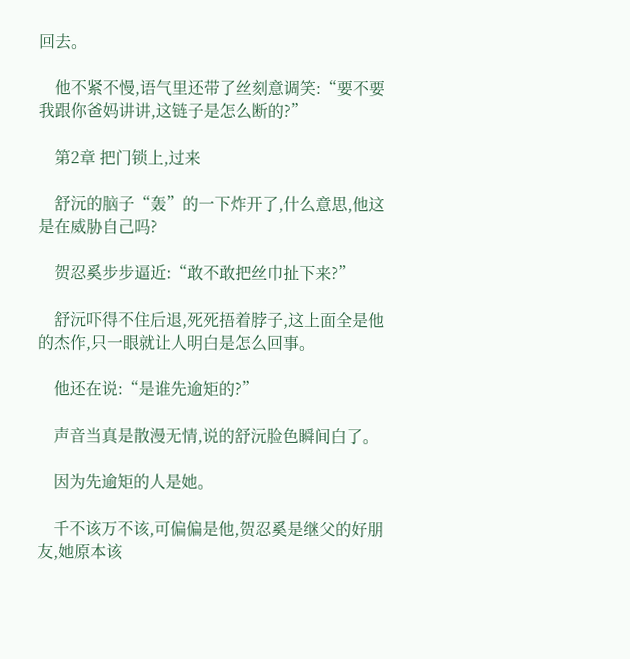回去。

    他不紧不慢,语气里还带了丝刻意调笑:“要不要我跟你爸妈讲讲,这链子是怎么断的?”

    第2章 把门锁上,过来

    舒沅的脑子“轰”的一下炸开了,什么意思,他这是在威胁自己吗?

    贺忍奚步步逼近:“敢不敢把丝巾扯下来?”

    舒沅吓得不住后退,死死捂着脖子,这上面全是他的杰作,只一眼就让人明白是怎么回事。

    他还在说:“是谁先逾矩的?”

    声音当真是散漫无情,说的舒沅脸色瞬间白了。

    因为先逾矩的人是她。

    千不该万不该,可偏偏是他,贺忍奚是继父的好朋友,她原本该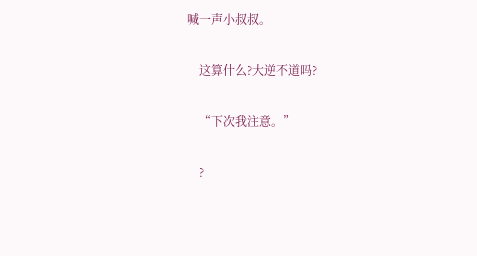喊一声小叔叔。

    这算什么?大逆不道吗?

    “下次我注意。”

    ?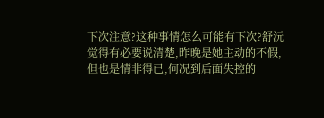下次注意?这种事情怎么可能有下次?舒沅觉得有必要说清楚,昨晚是她主动的不假,但也是情非得已,何况到后面失控的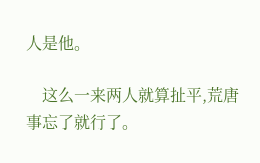人是他。

    这么一来两人就算扯平,荒唐事忘了就行了。